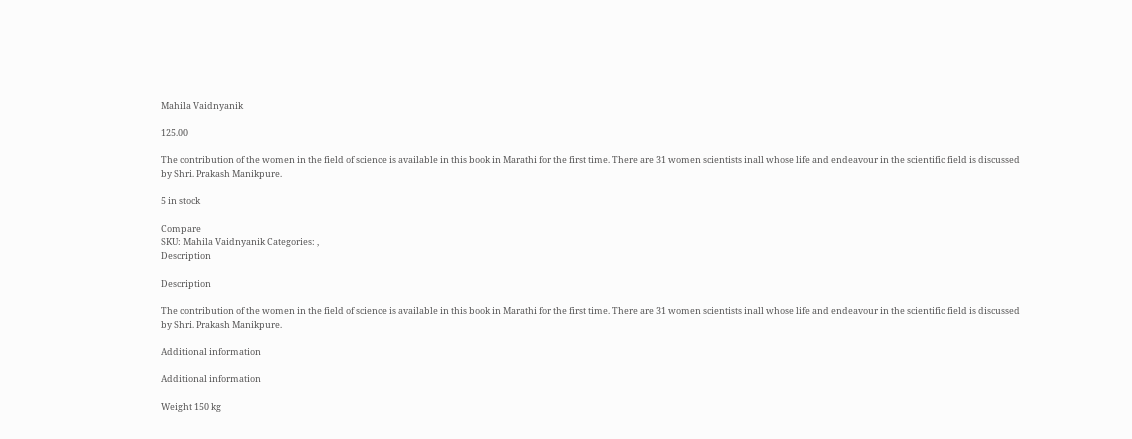Mahila Vaidnyanik

125.00

The contribution of the women in the field of science is available in this book in Marathi for the first time. There are 31 women scientists inall whose life and endeavour in the scientific field is discussed by Shri. Prakash Manikpure.

5 in stock

Compare
SKU: Mahila Vaidnyanik Categories: ,
Description

Description

The contribution of the women in the field of science is available in this book in Marathi for the first time. There are 31 women scientists inall whose life and endeavour in the scientific field is discussed by Shri. Prakash Manikpure.

Additional information

Additional information

Weight 150 kg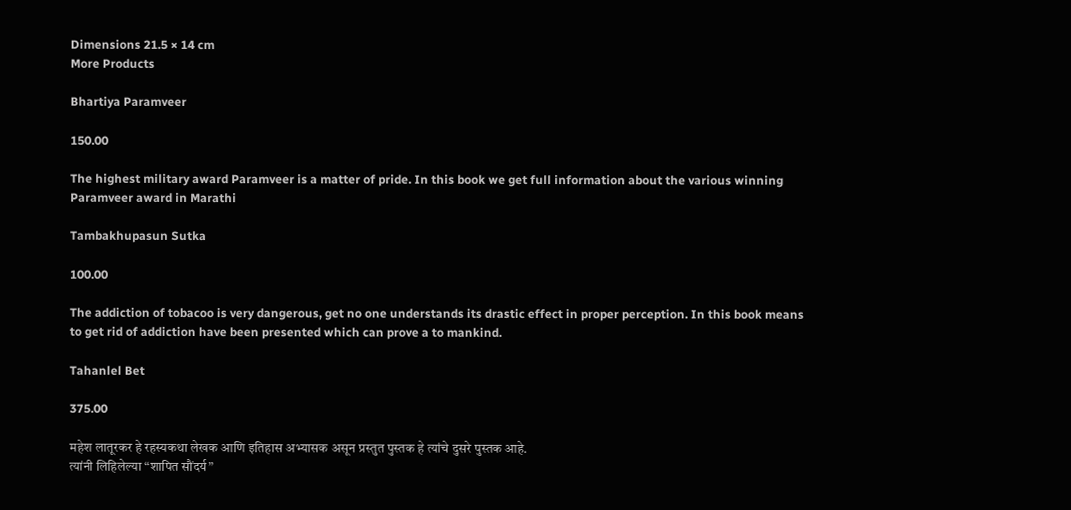Dimensions 21.5 × 14 cm
More Products

Bhartiya Paramveer

150.00

The highest military award Paramveer is a matter of pride. In this book we get full information about the various winning Paramveer award in Marathi

Tambakhupasun Sutka

100.00

The addiction of tobacoo is very dangerous, get no one understands its drastic effect in proper perception. In this book means to get rid of addiction have been presented which can prove a to mankind.

Tahanlel Bet

375.00

महेश लातूरकर हे रहस्यकथा लेखक आणि इतिहास अभ्यासक असून प्रस्तुत पुस्तक हे त्यांचे दुसरे पुस्तक आहे.
त्यांनी लिहिलेल्या “शापित सौंदर्य”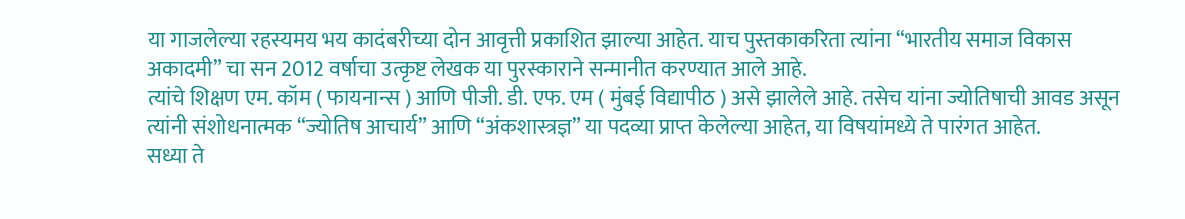या गाजलेल्या रहस्यमय भय कादंबरीच्या दोन आवृत्ती प्रकाशित झाल्या आहेत. याच पुस्तकाकरिता त्यांना “भारतीय समाज विकास अकादमी” चा सन 2012 वर्षाचा उत्कृष्ट लेखक या पुरस्काराने सन्मानीत करण्यात आले आहे.
त्यांचे शिक्षण एम. कॉम ( फायनान्स ) आणि पीजी. डी. एफ. एम ( मुंबई विद्यापीठ ) असे झालेले आहे. तसेच यांना ज्योतिषाची आवड असून त्यांनी संशोधनात्मक “ज्योतिष आचार्य” आणि “अंकशास्त्रज्ञ” या पदव्या प्राप्त केलेल्या आहेत, या विषयांमध्ये ते पारंगत आहेत.
सध्या ते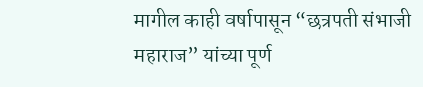मागील काही वर्षापासून “छत्रपती संभाजी महाराज” यांच्या पूर्ण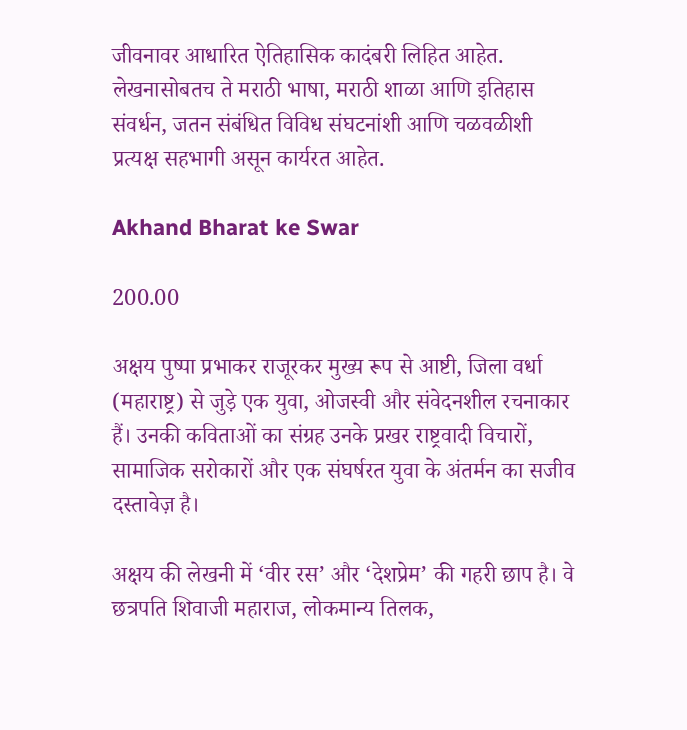जीवनावर आधारित ऐतिहासिक कादंबरी लिहित आहेत.
लेखनासोबतच ते मराठी भाषा, मराठी शाळा आणि इतिहास संवर्धन, जतन संबंधित विविध संघटनांशी आणि चळवळीशी प्रत्यक्ष सहभागी असून कार्यरत आहेत.

Akhand Bharat ke Swar

200.00

अक्षय पुष्पा प्रभाकर राजूरकर मुख्य रूप से आष्टी, जिला वर्धा (महाराष्ट्र) से जुड़े एक युवा, ओजस्वी और संवेदनशील रचनाकार हैं। उनकी कविताओं का संग्रह उनके प्रखर राष्ट्रवादी विचारों, सामाजिक सरोकारों और एक संघर्षरत युवा के अंतर्मन का सजीव दस्तावेज़ है।

अक्षय की लेखनी में ‘वीर रस’ और ‘देशप्रेम’ की गहरी छाप है। वे छत्रपति शिवाजी महाराज, लोकमान्य तिलक,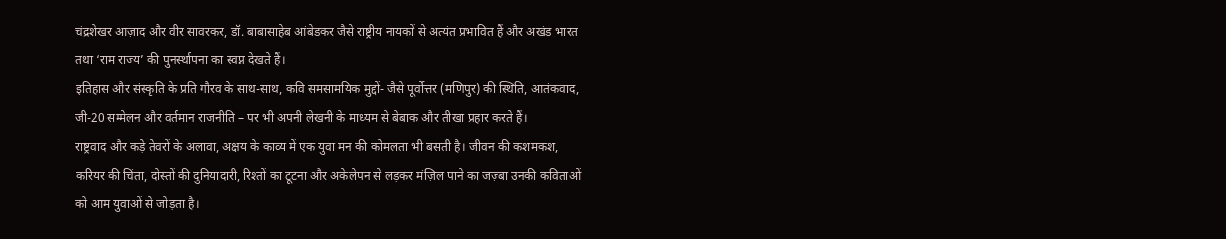चंद्रशेखर आज़ाद और वीर सावरकर, डॉ. बाबासाहेब आंबेडकर जैसे राष्ट्रीय नायकों से अत्यंत प्रभावित हैं और अखंड भारत तथा ‘राम राज्य’ की पुनर्स्थापना का स्वप्न देखते हैं।
इतिहास और संस्कृति के प्रति गौरव के साथ-साथ, कवि समसामयिक मुद्दों- जैसे पूर्वोत्तर (मणिपुर) की स्थिति, आतंकवाद, जी-20 सम्मेलन और वर्तमान राजनीति – पर भी अपनी लेखनी के माध्यम से बेबाक और तीखा प्रहार करते हैं।
राष्ट्रवाद और कड़े तेवरों के अलावा, अक्षय के काव्य में एक युवा मन की कोमलता भी बसती है। जीवन की कशमकश, करियर की चिंता, दोस्तों की दुनियादारी, रिश्तों का टूटना और अकेलेपन से लड़कर मंज़िल पाने का जज़्बा उनकी कविताओं को आम युवाओं से जोड़ता है।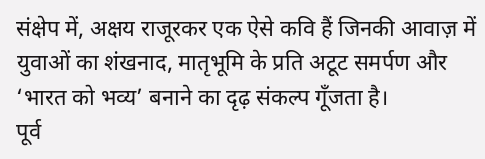संक्षेप में, अक्षय राजूरकर एक ऐसे कवि हैं जिनकी आवाज़ में युवाओं का शंखनाद, मातृभूमि के प्रति अटूट समर्पण और ‘भारत को भव्य’ बनाने का दृढ़ संकल्प गूँजता है।
पूर्व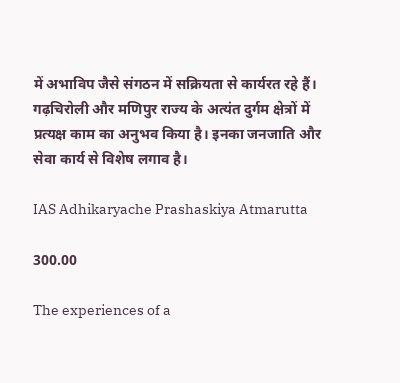में अभाविप जैसे संगठन में सक्रियता से कार्यरत रहे हैं। गढ़चिरोली और मणिपुर राज्य के अत्यंत दुर्गम क्षेत्रों में प्रत्यक्ष काम का अनुभव किया है। इनका जनजाति और सेवा कार्य से विशेष लगाव है।

IAS Adhikaryache Prashaskiya Atmarutta

300.00

The experiences of a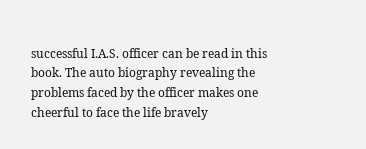successful I.A.S. officer can be read in this book. The auto biography revealing the problems faced by the officer makes one cheerful to face the life bravely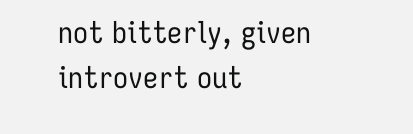not bitterly, given introvert out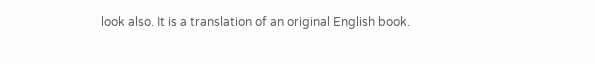look also. It is a translation of an original English book.